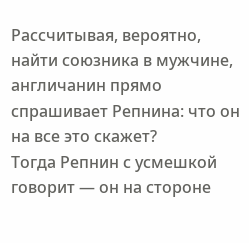Рассчитывая, вероятно, найти союзника в мужчине, англичанин прямо спрашивает Репнина: что он на все это скажет?
Тогда Репнин с усмешкой говорит — он на стороне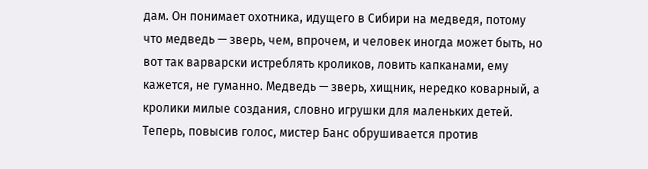дам. Он понимает охотника, идущего в Сибири на медведя, потому что медведь — зверь, чем, впрочем, и человек иногда может быть, но вот так варварски истреблять кроликов, ловить капканами, ему кажется, не гуманно. Медведь — зверь, хищник, нередко коварный, а кролики милые создания, словно игрушки для маленьких детей.
Теперь, повысив голос, мистер Банс обрушивается против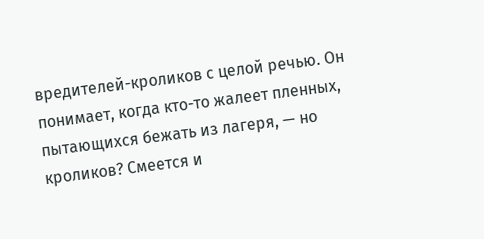вредителей-кроликов с целой речью. Он понимает, когда кто-то жалеет пленных, пытающихся бежать из лагеря, — но кроликов? Смеется и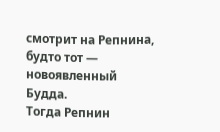смотрит на Репнина, будто тот — новоявленный Будда.
Тогда Репнин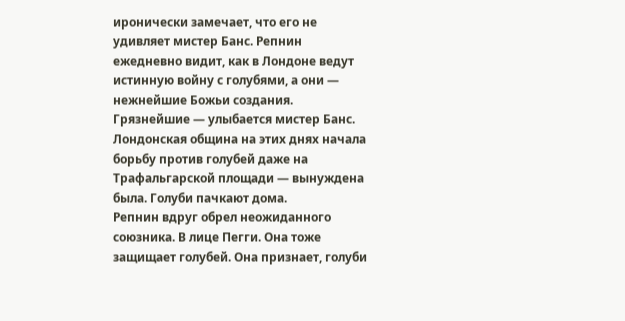иронически замечает, что его не удивляет мистер Банс. Репнин ежедневно видит, как в Лондоне ведут истинную войну с голубями, а они — нежнейшие Божьи создания.
Грязнейшие — улыбается мистер Банс. Лондонская община на этих днях начала борьбу против голубей даже на Трафальгарской площади — вынуждена была. Голуби пачкают дома.
Репнин вдруг обрел неожиданного союзника. В лице Пегги. Она тоже защищает голубей. Она признает, голуби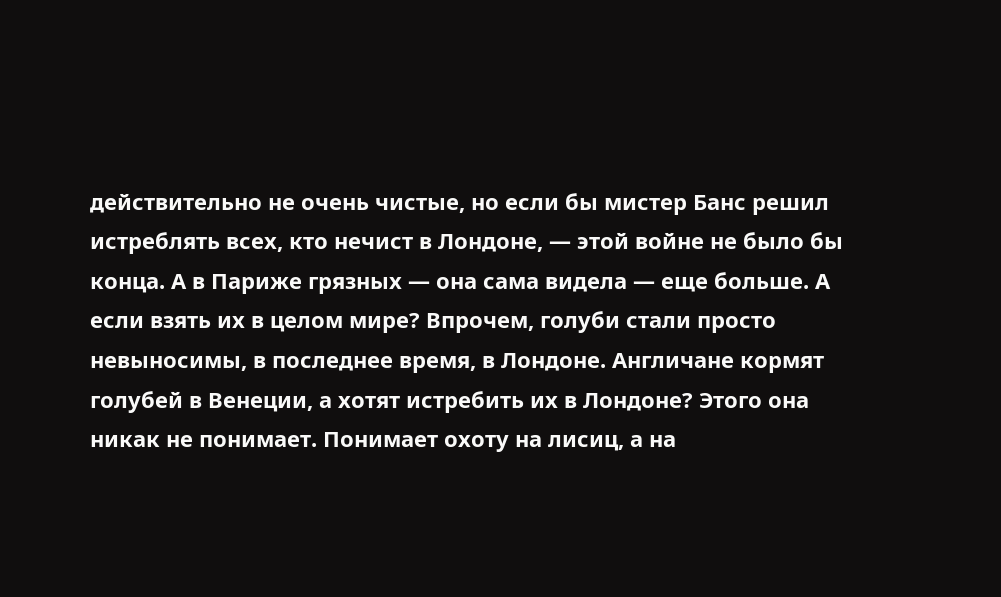действительно не очень чистые, но если бы мистер Банс решил истреблять всех, кто нечист в Лондоне, — этой войне не было бы конца. А в Париже грязных — она сама видела — еще больше. А если взять их в целом мире? Впрочем, голуби стали просто невыносимы, в последнее время, в Лондоне. Англичане кормят голубей в Венеции, а хотят истребить их в Лондоне? Этого она никак не понимает. Понимает охоту на лисиц, а на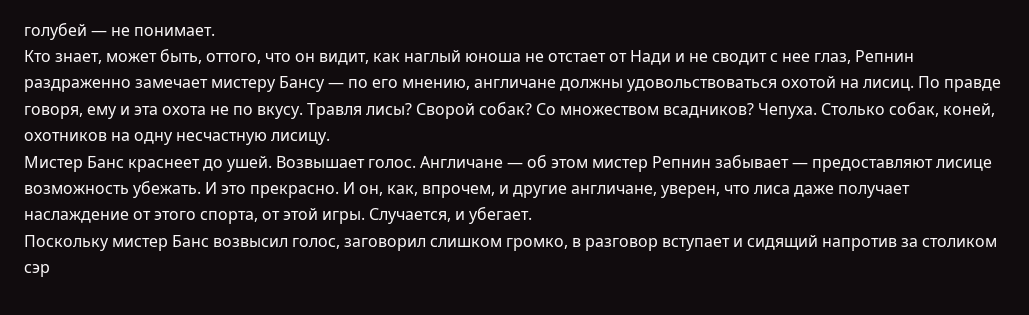голубей — не понимает.
Кто знает, может быть, оттого, что он видит, как наглый юноша не отстает от Нади и не сводит с нее глаз, Репнин раздраженно замечает мистеру Бансу — по его мнению, англичане должны удовольствоваться охотой на лисиц. По правде говоря, ему и эта охота не по вкусу. Травля лисы? Сворой собак? Со множеством всадников? Чепуха. Столько собак, коней, охотников на одну несчастную лисицу.
Мистер Банс краснеет до ушей. Возвышает голос. Англичане — об этом мистер Репнин забывает — предоставляют лисице возможность убежать. И это прекрасно. И он, как, впрочем, и другие англичане, уверен, что лиса даже получает наслаждение от этого спорта, от этой игры. Случается, и убегает.
Поскольку мистер Банс возвысил голос, заговорил слишком громко, в разговор вступает и сидящий напротив за столиком сэр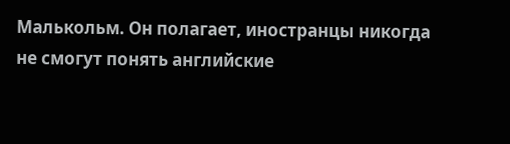Малькольм. Он полагает, иностранцы никогда не смогут понять английские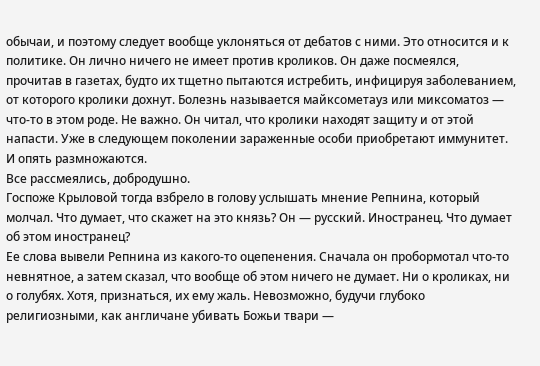обычаи, и поэтому следует вообще уклоняться от дебатов с ними. Это относится и к политике. Он лично ничего не имеет против кроликов. Он даже посмеялся, прочитав в газетах, будто их тщетно пытаются истребить, инфицируя заболеванием, от которого кролики дохнут. Болезнь называется майксометауз или миксоматоз — что-то в этом роде. Не важно. Он читал, что кролики находят защиту и от этой напасти. Уже в следующем поколении зараженные особи приобретают иммунитет. И опять размножаются.
Все рассмеялись, добродушно.
Госпоже Крыловой тогда взбрело в голову услышать мнение Репнина, который молчал. Что думает, что скажет на это князь? Он — русский. Иностранец. Что думает об этом иностранец?
Ее слова вывели Репнина из какого-то оцепенения. Сначала он пробормотал что-то невнятное, а затем сказал, что вообще об этом ничего не думает. Ни о кроликах, ни о голубях. Хотя, признаться, их ему жаль. Невозможно, будучи глубоко религиозными, как англичане убивать Божьи твари —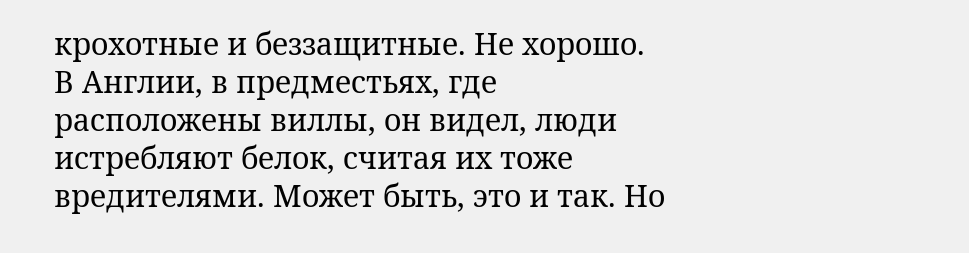крохотные и беззащитные. Не хорошо. В Англии, в предместьях, где расположены виллы, он видел, люди истребляют белок, считая их тоже вредителями. Может быть, это и так. Но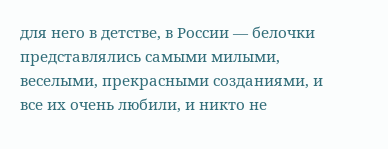для него в детстве, в России — белочки представлялись самыми милыми, веселыми, прекрасными созданиями, и все их очень любили, и никто не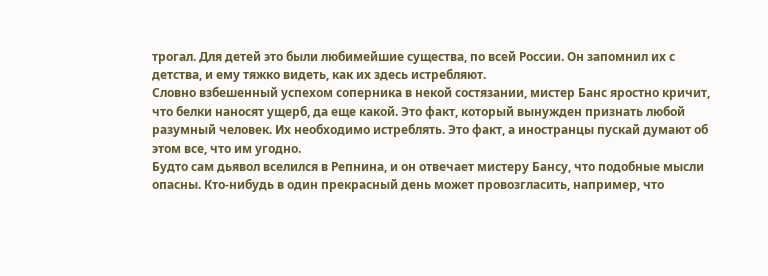трогал. Для детей это были любимейшие существа, по всей России. Он запомнил их с детства, и ему тяжко видеть, как их здесь истребляют.
Словно взбешенный успехом соперника в некой состязании, мистер Банс яростно кричит, что белки наносят ущерб, да еще какой. Это факт, который вынужден признать любой разумный человек. Их необходимо истреблять. Это факт, а иностранцы пускай думают об этом все, что им угодно.
Будто сам дьявол вселился в Репнина, и он отвечает мистеру Бансу, что подобные мысли опасны. Кто-нибудь в один прекрасный день может провозгласить, например, что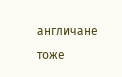англичане тоже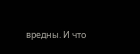вредны. И что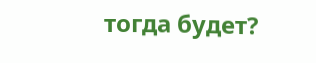тогда будет?